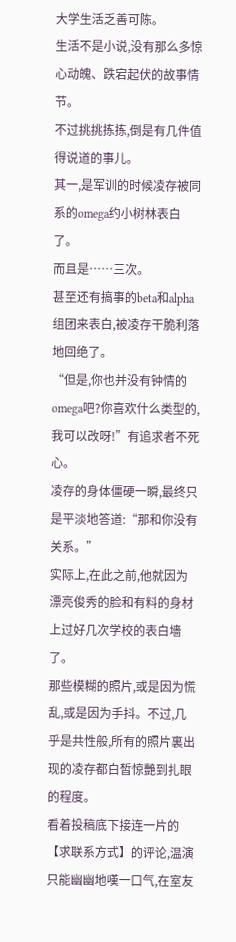大学生活乏善可陈。
生活不是小说,没有那么多惊心动魄、跌宕起伏的故事情节。
不过挑挑拣拣,倒是有几件值得说道的事儿。
其一,是军训的时候凌存被同系的omega约小树林表白了。
而且是……三次。
甚至还有搞事的beta和alpha组团来表白,被凌存干脆利落地回绝了。
“但是,你也并没有钟情的omega吧?你喜欢什么类型的,我可以改呀!”有追求者不死心。
凌存的身体僵硬一瞬,最终只是平淡地答道:“那和你没有关系。”
实际上,在此之前,他就因为漂亮俊秀的脸和有料的身材上过好几次学校的表白墻了。
那些模糊的照片,或是因为慌乱,或是因为手抖。不过,几乎是共性般,所有的照片裏出现的凌存都白皙惊艷到扎眼的程度。
看着投稿底下接连一片的【求联系方式】的评论,温演只能幽幽地嘆一口气,在室友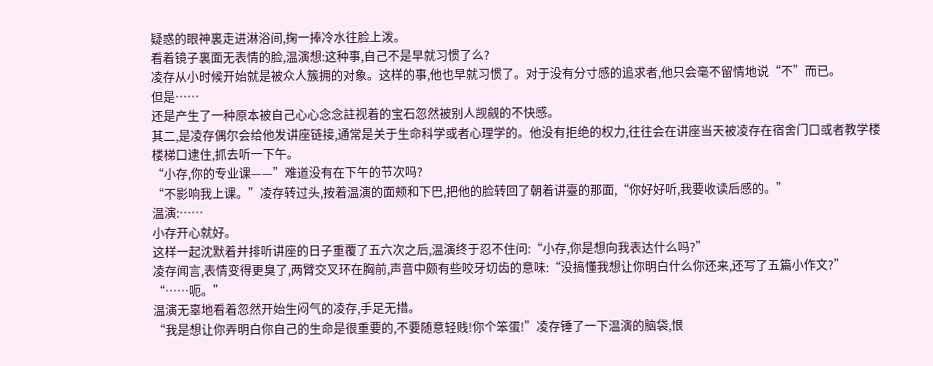疑惑的眼神裏走进淋浴间,掬一捧冷水往脸上泼。
看着镜子裏面无表情的脸,温演想:这种事,自己不是早就习惯了么?
凌存从小时候开始就是被众人簇拥的对象。这样的事,他也早就习惯了。对于没有分寸感的追求者,他只会毫不留情地说“不”而已。
但是……
还是产生了一种原本被自己心心念念註视着的宝石忽然被别人觊觎的不快感。
其二,是凌存偶尔会给他发讲座链接,通常是关于生命科学或者心理学的。他没有拒绝的权力,往往会在讲座当天被凌存在宿舍门口或者教学楼楼梯口逮住,抓去听一下午。
“小存,你的专业课——”难道没有在下午的节次吗?
“不影响我上课。”凌存转过头,按着温演的面颊和下巴,把他的脸转回了朝着讲臺的那面,“你好好听,我要收读后感的。”
温演:……
小存开心就好。
这样一起沈默着并排听讲座的日子重覆了五六次之后,温演终于忍不住问:“小存,你是想向我表达什么吗?”
凌存闻言,表情变得更臭了,两臂交叉环在胸前,声音中颇有些咬牙切齿的意味:“没搞懂我想让你明白什么你还来,还写了五篇小作文?”
“……呃。”
温演无辜地看着忽然开始生闷气的凌存,手足无措。
“我是想让你弄明白你自己的生命是很重要的,不要随意轻贱!你个笨蛋!”凌存锤了一下温演的脑袋,恨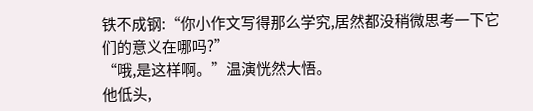铁不成钢:“你小作文写得那么学究,居然都没稍微思考一下它们的意义在哪吗?”
“哦,是这样啊。”温演恍然大悟。
他低头,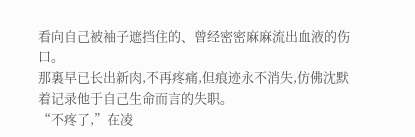看向自己被袖子遮挡住的、曾经密密麻麻流出血液的伤口。
那裏早已长出新肉,不再疼痛,但痕迹永不消失,仿佛沈默着记录他于自己生命而言的失职。
“不疼了,”在凌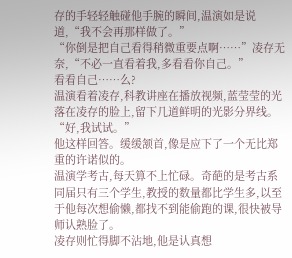存的手轻轻触碰他手腕的瞬间,温演如是说道,“我不会再那样做了。”
“你倒是把自己看得稍微重要点啊……”凌存无奈,“不必一直看着我,多看看你自己。”
看看自己……么?
温演看着凌存,科教讲座在播放视频,蓝莹莹的光落在凌存的脸上,留下几道鲜明的光影分界线。
“好,我试试。”
他这样回答。缓缓颔首,像是应下了一个无比郑重的许诺似的。
温演学考古,每天算不上忙碌。奇葩的是考古系同届只有三个学生,教授的数量都比学生多,以至于他每次想偷懒,都找不到能偷跑的课,很快被导师认熟脸了。
凌存则忙得脚不沾地,他是认真想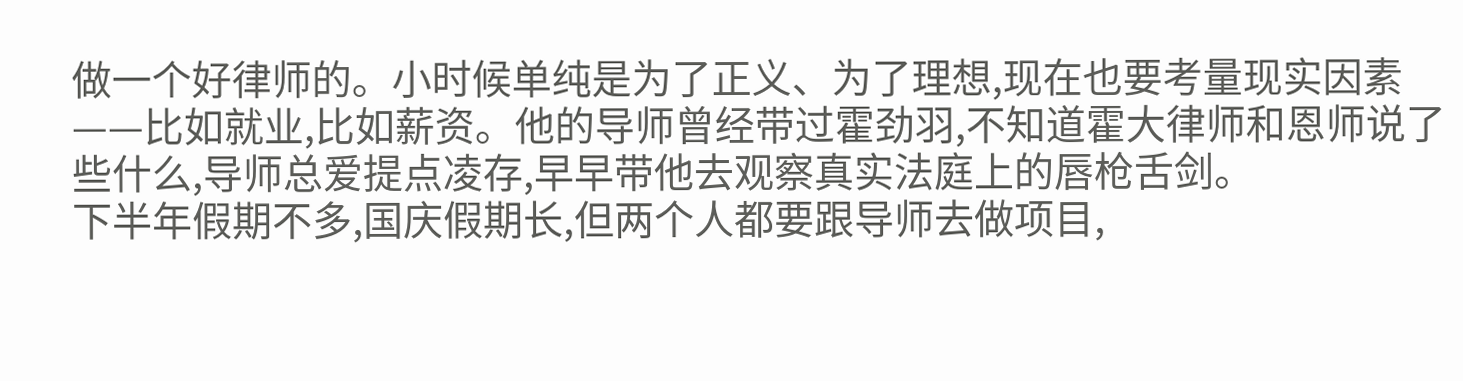做一个好律师的。小时候单纯是为了正义、为了理想,现在也要考量现实因素——比如就业,比如薪资。他的导师曾经带过霍劲羽,不知道霍大律师和恩师说了些什么,导师总爱提点凌存,早早带他去观察真实法庭上的唇枪舌剑。
下半年假期不多,国庆假期长,但两个人都要跟导师去做项目,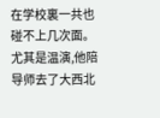在学校裏一共也碰不上几次面。
尤其是温演,他陪导师去了大西北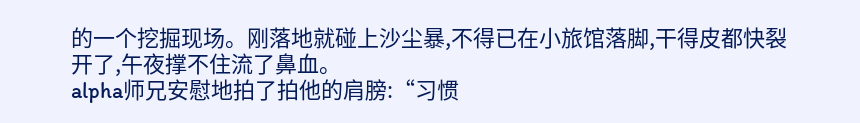的一个挖掘现场。刚落地就碰上沙尘暴,不得已在小旅馆落脚,干得皮都快裂开了,午夜撑不住流了鼻血。
alpha师兄安慰地拍了拍他的肩膀:“习惯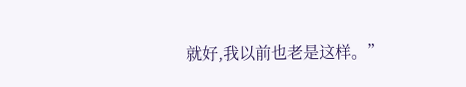就好,我以前也老是这样。”